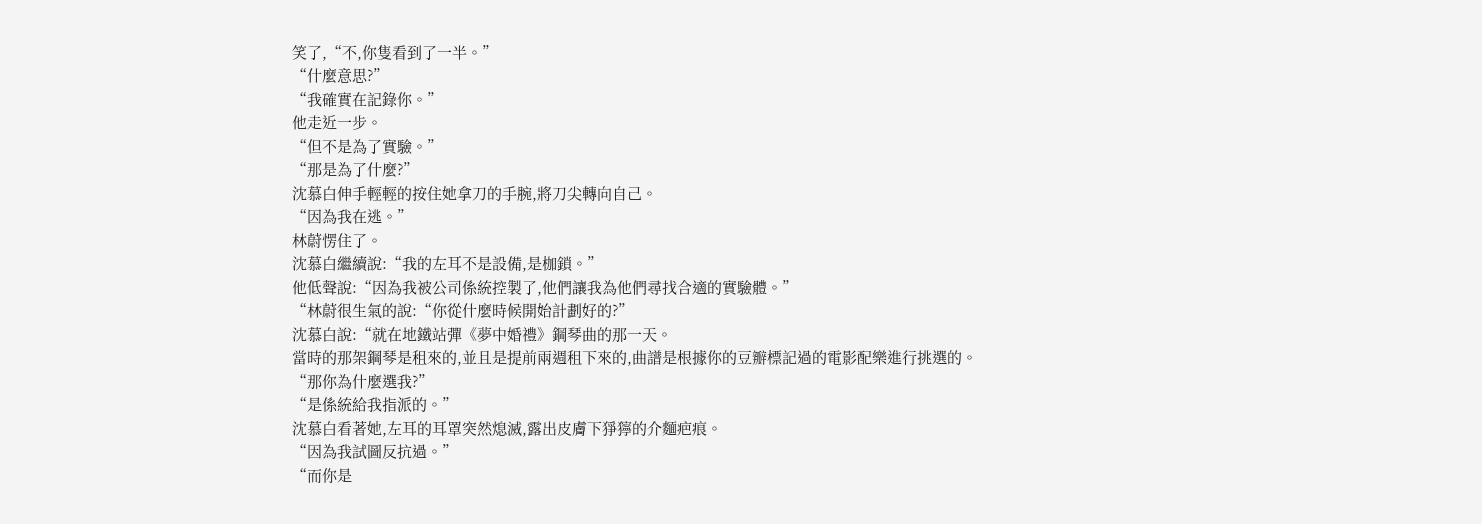笑了,“不,你隻看到了一半。”
“什麼意思?”
“我確實在記錄你。”
他走近一步。
“但不是為了實驗。”
“那是為了什麼?”
沈慕白伸手輕輕的按住她拿刀的手腕,將刀尖轉向自己。
“因為我在逃。”
林蔚愣住了。
沈慕白繼續說:“我的左耳不是設備,是枷鎖。”
他低聲說:“因為我被公司係統控製了,他們讓我為他們尋找合適的實驗體。”
“林蔚很生氣的說:“你從什麼時候開始計劃好的?”
沈慕白說:“就在地鐵站彈《夢中婚禮》鋼琴曲的那一天。
當時的那架鋼琴是租來的,並且是提前兩週租下來的,曲譜是根據你的豆瓣標記過的電影配樂進行挑選的。
“那你為什麼選我?”
“是係統給我指派的。”
沈慕白看著她,左耳的耳罩突然熄滅,露出皮膚下猙獰的介麵疤痕。
“因為我試圖反抗過。”
“而你是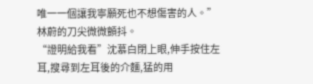唯一一個讓我寧願死也不想傷害的人。”
林蔚的刀尖微微顫抖。
“證明給我看”沈慕白閉上眼,伸手按住左耳,搜尋到左耳後的介麵,猛的用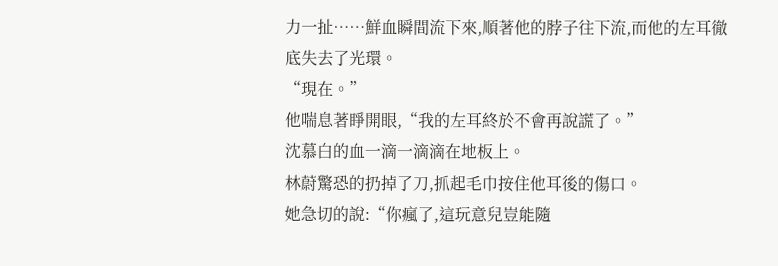力一扯……鮮血瞬間流下來,順著他的脖子往下流,而他的左耳徹底失去了光環。
“現在。”
他喘息著睜開眼,“我的左耳終於不會再說謊了。”
沈慕白的血一滴一滴滴在地板上。
林蔚驚恐的扔掉了刀,抓起毛巾按住他耳後的傷口。
她急切的說:“你瘋了,這玩意兒豈能隨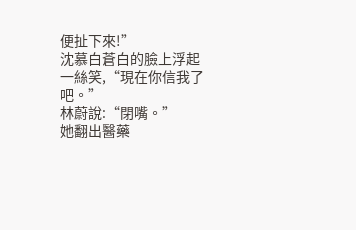便扯下來!”
沈慕白蒼白的臉上浮起一絲笑,“現在你信我了吧。”
林蔚說:“閉嘴。”
她翻出醫藥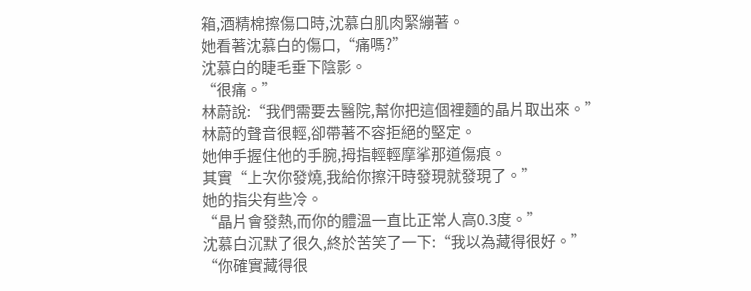箱,酒精棉擦傷口時,沈慕白肌肉緊繃著。
她看著沈慕白的傷口,“痛嗎?”
沈慕白的睫毛垂下陰影。
“很痛。”
林蔚說:“我們需要去醫院,幫你把這個裡麵的晶片取出來。”
林蔚的聲音很輕,卻帶著不容拒絕的堅定。
她伸手握住他的手腕,拇指輕輕摩挲那道傷痕。
其實“上次你發燒,我給你擦汗時發現就發現了。”
她的指尖有些冷。
“晶片會發熱,而你的體溫一直比正常人高0.3度。”
沈慕白沉默了很久,終於苦笑了一下:“我以為藏得很好。”
“你確實藏得很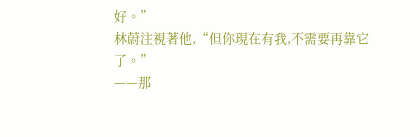好。”
林蔚注視著他,“但你現在有我,不需要再靠它了。”
——那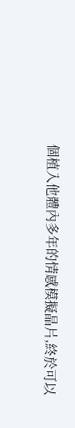個植入他體內多年的情感模擬晶片,終於可以